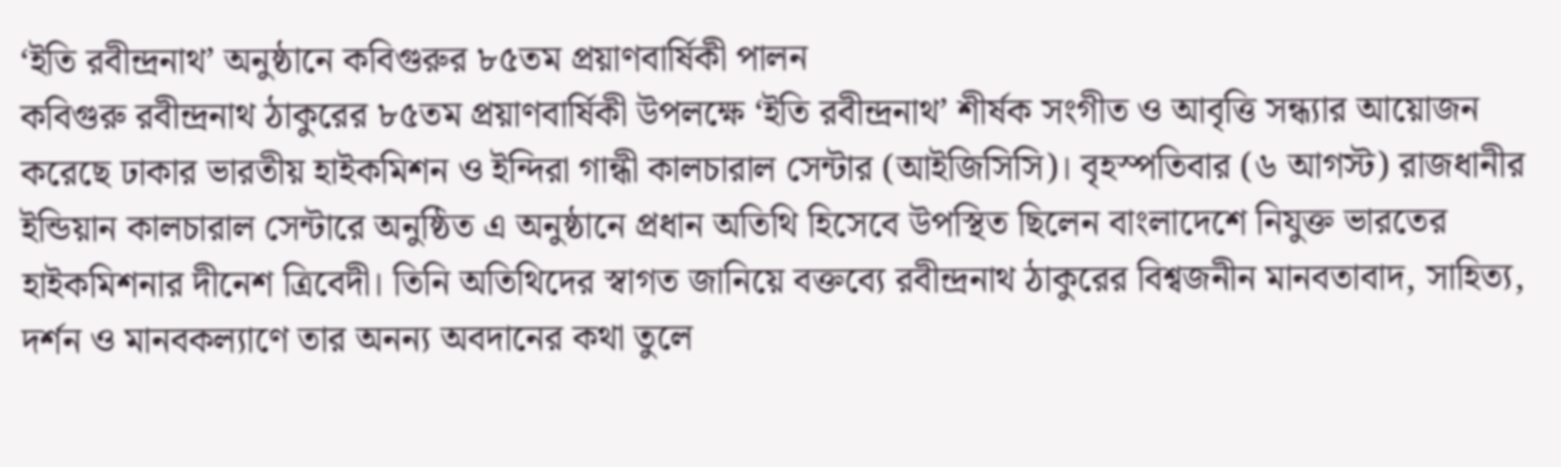‘ইতি রবীন্দ্রনাথ’ অনুষ্ঠানে কবিগুরুর ৮৫তম প্রয়াণবার্ষিকী পালন
কবিগুরু রবীন্দ্রনাথ ঠাকুরের ৮৫তম প্রয়াণবার্ষিকী উপলক্ষে ‘ইতি রবীন্দ্রনাথ’ শীর্ষক সংগীত ও আবৃত্তি সন্ধ্যার আয়োজন করেছে ঢাকার ভারতীয় হাইকমিশন ও ইন্দিরা গান্ধী কালচারাল সেন্টার (আইজিসিসি)। বৃহস্পতিবার (৬ আগস্ট) রাজধানীর ইন্ডিয়ান কালচারাল সেন্টারে অনুষ্ঠিত এ অনুষ্ঠানে প্রধান অতিথি হিসেবে উপস্থিত ছিলেন বাংলাদেশে নিযুক্ত ভারতের হাইকমিশনার দীনেশ ত্রিবেদী। তিনি অতিথিদের স্বাগত জানিয়ে বক্তব্যে রবীন্দ্রনাথ ঠাকুরের বিশ্বজনীন মানবতাবাদ, সাহিত্য, দর্শন ও মানবকল্যাণে তার অনন্য অবদানের কথা তুলে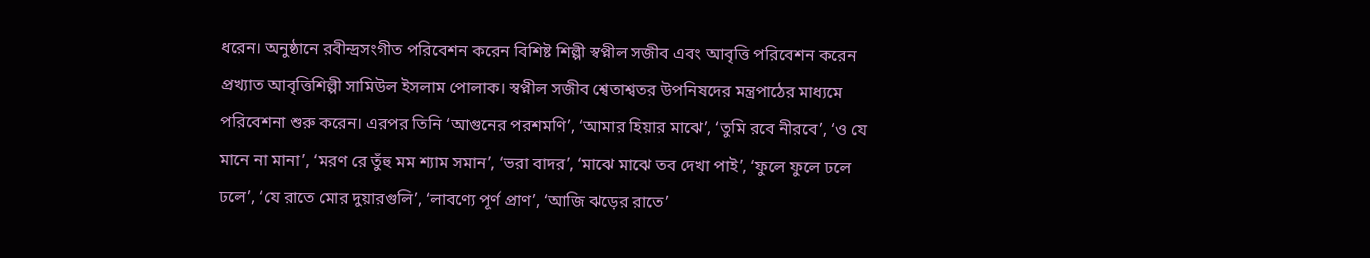ধরেন। অনুষ্ঠানে রবীন্দ্রসংগীত পরিবেশন করেন বিশিষ্ট শিল্পী স্বপ্নীল সজীব এবং আবৃত্তি পরিবেশন করেন প্রখ্যাত আবৃত্তিশিল্পী সামিউল ইসলাম পোলাক। স্বপ্নীল সজীব শ্বেতাশ্বতর উপনিষদের মন্ত্রপাঠের মাধ্যমে পরিবেশনা শুরু করেন। এরপর তিনি ‘আগুনের পরশমণি’, ‘আমার হিয়ার মাঝে’, ‘তুমি রবে নীরবে’, ‘ও যে মানে না মানা’, ‘মরণ রে তুঁহু মম শ্যাম সমান’, ‘ভরা বাদর’, ‘মাঝে মাঝে তব দেখা পাই’, ‘ফুলে ফুলে ঢলে ঢলে’, ‘যে রাতে মোর দুয়ারগুলি’, ‘লাবণ্যে পূর্ণ প্রাণ’, ‘আজি ঝড়ের রাতে’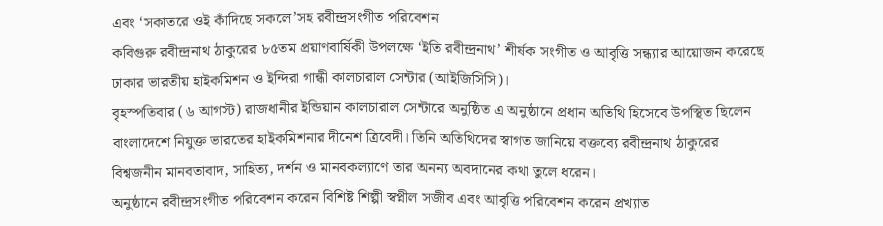এবং ‘সকাতরে ওই কাঁদিছে সকলে’সহ রবীন্দ্রসংগীত পরিবেশন
কবিগুরু রবীন্দ্রনাথ ঠাকুরের ৮৫তম প্রয়াণবার্ষিকী উপলক্ষে ‘ইতি রবীন্দ্রনাথ’ শীর্ষক সংগীত ও আবৃত্তি সন্ধ্যার আয়োজন করেছে ঢাকার ভারতীয় হাইকমিশন ও ইন্দিরা গান্ধী কালচারাল সেন্টার (আইজিসিসি)।
বৃহস্পতিবার (৬ আগস্ট) রাজধানীর ইন্ডিয়ান কালচারাল সেন্টারে অনুষ্ঠিত এ অনুষ্ঠানে প্রধান অতিথি হিসেবে উপস্থিত ছিলেন বাংলাদেশে নিযুক্ত ভারতের হাইকমিশনার দীনেশ ত্রিবেদী। তিনি অতিথিদের স্বাগত জানিয়ে বক্তব্যে রবীন্দ্রনাথ ঠাকুরের বিশ্বজনীন মানবতাবাদ, সাহিত্য, দর্শন ও মানবকল্যাণে তার অনন্য অবদানের কথা তুলে ধরেন।
অনুষ্ঠানে রবীন্দ্রসংগীত পরিবেশন করেন বিশিষ্ট শিল্পী স্বপ্নীল সজীব এবং আবৃত্তি পরিবেশন করেন প্রখ্যাত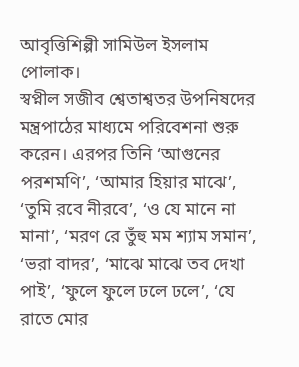আবৃত্তিশিল্পী সামিউল ইসলাম পোলাক।
স্বপ্নীল সজীব শ্বেতাশ্বতর উপনিষদের মন্ত্রপাঠের মাধ্যমে পরিবেশনা শুরু করেন। এরপর তিনি ‘আগুনের পরশমণি’, ‘আমার হিয়ার মাঝে’, ‘তুমি রবে নীরবে’, ‘ও যে মানে না মানা’, ‘মরণ রে তুঁহু মম শ্যাম সমান’, ‘ভরা বাদর’, ‘মাঝে মাঝে তব দেখা পাই’, ‘ফুলে ফুলে ঢলে ঢলে’, ‘যে রাতে মোর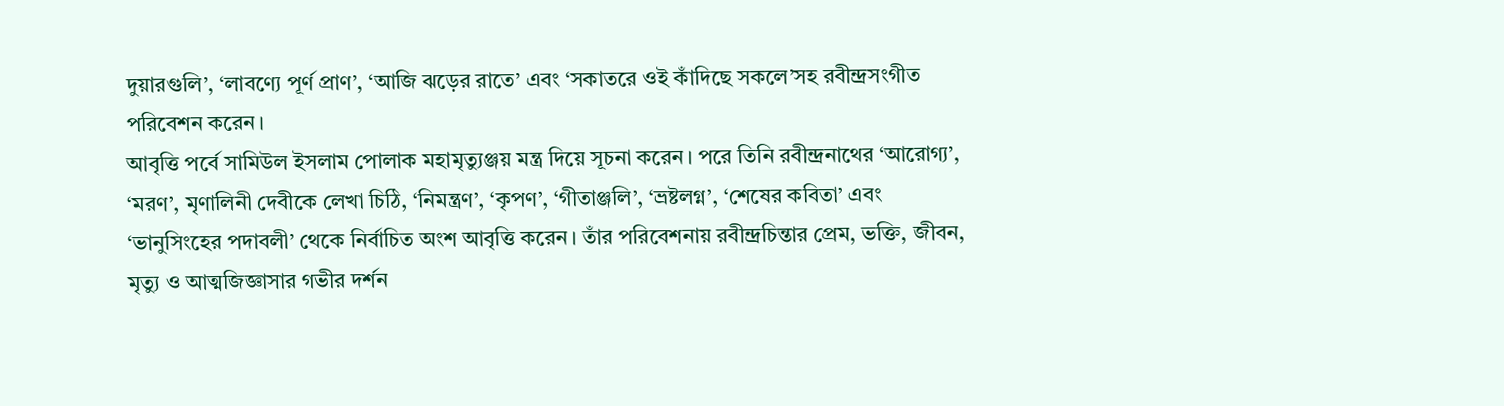দুয়ারগুলি’, ‘লাবণ্যে পূর্ণ প্রাণ’, ‘আজি ঝড়ের রাতে’ এবং ‘সকাতরে ওই কাঁদিছে সকলে’সহ রবীন্দ্রসংগীত পরিবেশন করেন।
আবৃত্তি পর্বে সামিউল ইসলাম পোলাক মহামৃত্যুঞ্জয় মন্ত্র দিয়ে সূচনা করেন। পরে তিনি রবীন্দ্রনাথের ‘আরোগ্য’, ‘মরণ’, মৃণালিনী দেবীকে লেখা চিঠি, ‘নিমন্ত্রণ’, ‘কৃপণ’, ‘গীতাঞ্জলি’, ‘ভ্রষ্টলগ্ন’, ‘শেষের কবিতা’ এবং ‘ভানুসিংহের পদাবলী’ থেকে নির্বাচিত অংশ আবৃত্তি করেন। তাঁর পরিবেশনায় রবীন্দ্রচিন্তার প্রেম, ভক্তি, জীবন, মৃত্যু ও আত্মজিজ্ঞাসার গভীর দর্শন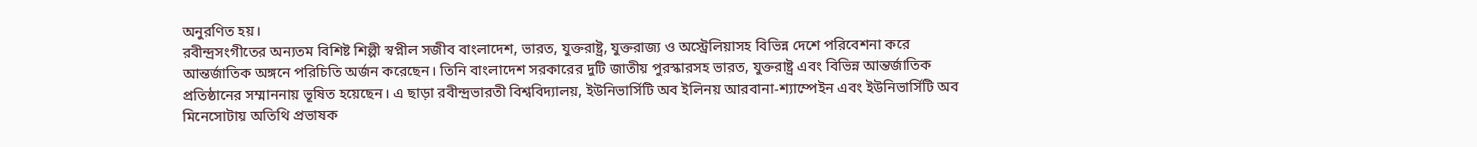অনুরণিত হয়।
রবীন্দ্রসংগীতের অন্যতম বিশিষ্ট শিল্পী স্বপ্নীল সজীব বাংলাদেশ, ভারত, যুক্তরাষ্ট্র, যুক্তরাজ্য ও অস্ট্রেলিয়াসহ বিভিন্ন দেশে পরিবেশনা করে আন্তর্জাতিক অঙ্গনে পরিচিতি অর্জন করেছেন। তিনি বাংলাদেশ সরকারের দুটি জাতীয় পুরস্কারসহ ভারত, যুক্তরাষ্ট্র এবং বিভিন্ন আন্তর্জাতিক প্রতিষ্ঠানের সম্মাননায় ভূষিত হয়েছেন। এ ছাড়া রবীন্দ্রভারতী বিশ্ববিদ্যালয়, ইউনিভার্সিটি অব ইলিনয় আরবানা-শ্যাম্পেইন এবং ইউনিভার্সিটি অব মিনেসোটায় অতিথি প্রভাষক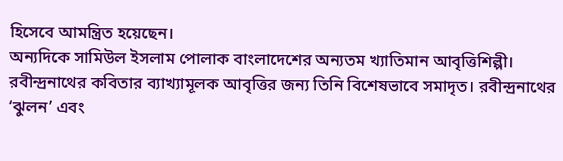হিসেবে আমন্ত্রিত হয়েছেন।
অন্যদিকে সামিউল ইসলাম পোলাক বাংলাদেশের অন্যতম খ্যাতিমান আবৃত্তিশিল্পী। রবীন্দ্রনাথের কবিতার ব্যাখ্যামূলক আবৃত্তির জন্য তিনি বিশেষভাবে সমাদৃত। রবীন্দ্রনাথের ‘ঝুলন’ এবং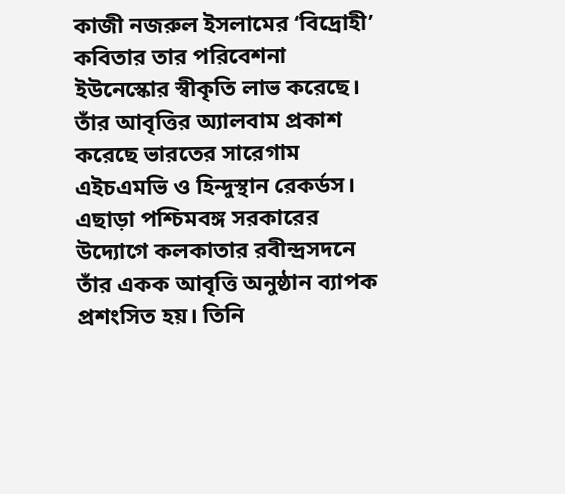কাজী নজরুল ইসলামের ‘বিদ্রোহী’ কবিতার তার পরিবেশনা ইউনেস্কোর স্বীকৃতি লাভ করেছে। তাঁর আবৃত্তির অ্যালবাম প্রকাশ করেছে ভারতের সারেগাম এইচএমভি ও হিন্দুস্থান রেকর্ডস। এছাড়া পশ্চিমবঙ্গ সরকারের উদ্যোগে কলকাতার রবীন্দ্রসদনে তাঁর একক আবৃত্তি অনুষ্ঠান ব্যাপক প্রশংসিত হয়। তিনি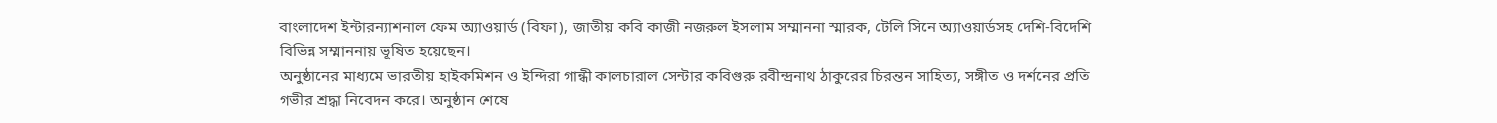বাংলাদেশ ইন্টারন্যাশনাল ফেম অ্যাওয়ার্ড (বিফা), জাতীয় কবি কাজী নজরুল ইসলাম সম্মাননা স্মারক, টেলি সিনে অ্যাওয়ার্ডসহ দেশি-বিদেশি বিভিন্ন সম্মাননায় ভূষিত হয়েছেন।
অনুষ্ঠানের মাধ্যমে ভারতীয় হাইকমিশন ও ইন্দিরা গান্ধী কালচারাল সেন্টার কবিগুরু রবীন্দ্রনাথ ঠাকুরের চিরন্তন সাহিত্য, সঙ্গীত ও দর্শনের প্রতি গভীর শ্রদ্ধা নিবেদন করে। অনুষ্ঠান শেষে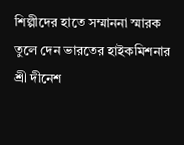শিল্পীদের হাতে সম্মাননা স্মারক তুলে দেন ভারতের হাইকমিশনার শ্রী দীনেশ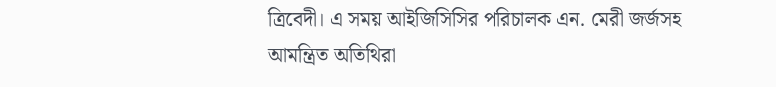ত্রিবেদী। এ সময় আইজিসিসির পরিচালক এন. মেরী জর্জসহ আমন্ত্রিত অতিথিরা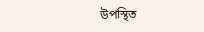উপস্থিত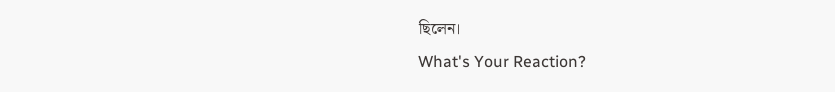ছিলেন।
What's Your Reaction?